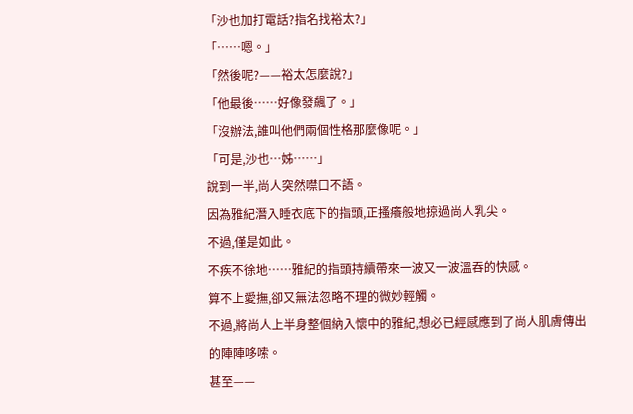「沙也加打電話?指名找裕太?」
「……嗯。」
「然後呢?——裕太怎麼說?」
「他最後……好像發飆了。」
「沒辦法,誰叫他們兩個性格那麼像呢。」
「可是,沙也…姊……」
說到一半,尚人突然噤口不語。
因為雅紀潛入睡衣底下的指頭,正搔癢般地掠過尚人乳尖。
不過,僅是如此。
不疾不徐地……雅紀的指頭持續帶來一波又一波溫吞的快感。
算不上愛撫,卻又無法忽略不理的微妙輕觸。
不過,將尚人上半身整個納入懷中的雅紀,想必已經感應到了尚人肌膚傳出的陣陣哆嗦。
甚至——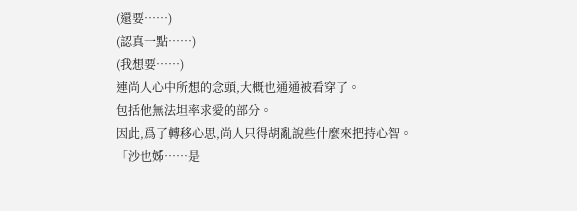(還要……)
(認真一點……)
(我想要……)
連尚人心中所想的念頭,大概也通通被看穿了。
包括他無法坦率求愛的部分。
因此,爲了轉移心思,尚人只得胡亂說些什麼來把持心智。
「沙也姊……是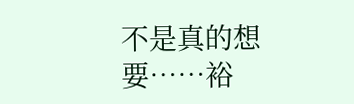不是真的想要……裕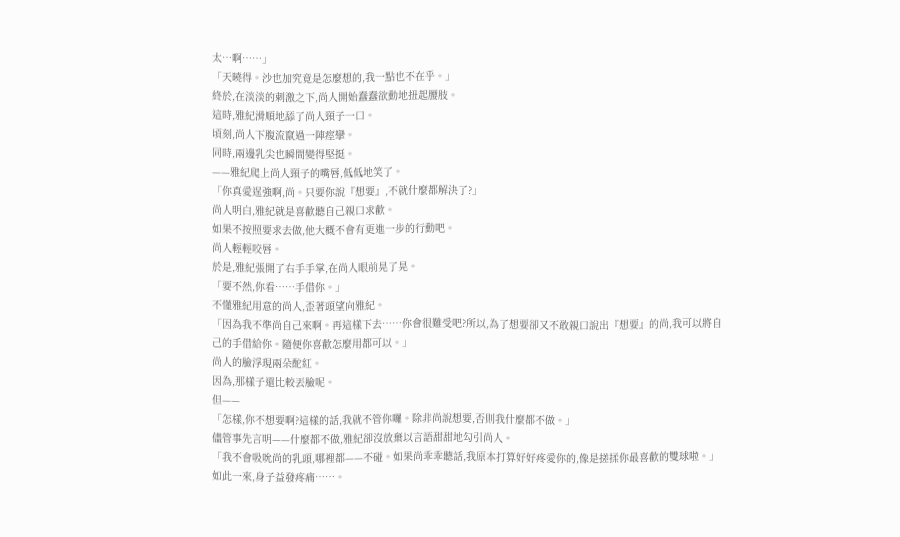太…啊……」
「天曉得。沙也加究竟是怎麼想的,我一點也不在乎。」
終於,在淡淡的刺激之下,尚人開始蠢蠢欲動地扭起腰肢。
這時,雅紀滑順地舔了尚人頸子一口。
頃刻,尚人下腹流竄過一陣痙攣。
同時,兩邊乳尖也瞬間變得堅挺。
——雅紀爬上尚人頸子的嘴唇,低低地笑了。
「你真愛逞強啊,尚。只要你說『想要』,不就什麼都解決了?」
尚人明白,雅紀就是喜歡聽自己親口求歡。
如果不按照要求去做,他大概不會有更進一步的行動吧。
尚人輕輕咬唇。
於是,雅紀張開了右手手掌,在尚人眼前晃了晃。
「要不然,你看……手借你。」
不懂雅紀用意的尚人,歪著頭望向雅紀。
「因為我不準尚自己來啊。再這樣下去……你會很難受吧?所以,為了想要卻又不敢親口說出『想要』的尚,我可以將自己的手借給你。隨便你喜歡怎麼用都可以。」
尚人的臉浮現兩朵酡紅。
因為,那樣子還比較丟臉呢。
但——
「怎樣,你不想要啊?這樣的話,我就不管你囉。除非尚說想要,否則我什麼都不做。」
儘管事先言明——什麼都不做,雅紀卻沒放棄以言語甜甜地勾引尚人。
「我不會吸吮尚的乳頭,哪裡都——不碰。如果尚乖乖聽話,我原本打算好好疼愛你的,像是搓揉你最喜歡的雙球啦。」
如此一來,身子益發疼痛……。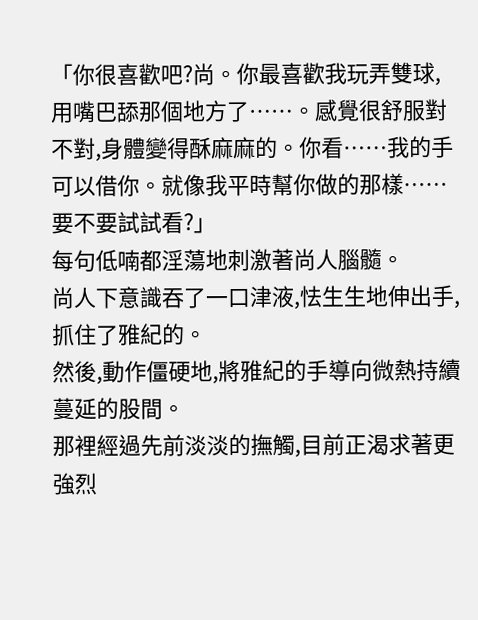「你很喜歡吧?尚。你最喜歡我玩弄雙球,用嘴巴舔那個地方了……。感覺很舒服對不對,身體變得酥麻麻的。你看……我的手可以借你。就像我平時幫你做的那樣……要不要試試看?」
每句低喃都淫蕩地刺激著尚人腦髓。
尚人下意識吞了一口津液,怯生生地伸出手,抓住了雅紀的。
然後,動作僵硬地,將雅紀的手導向微熱持續蔓延的股間。
那裡經過先前淡淡的撫觸,目前正渴求著更強烈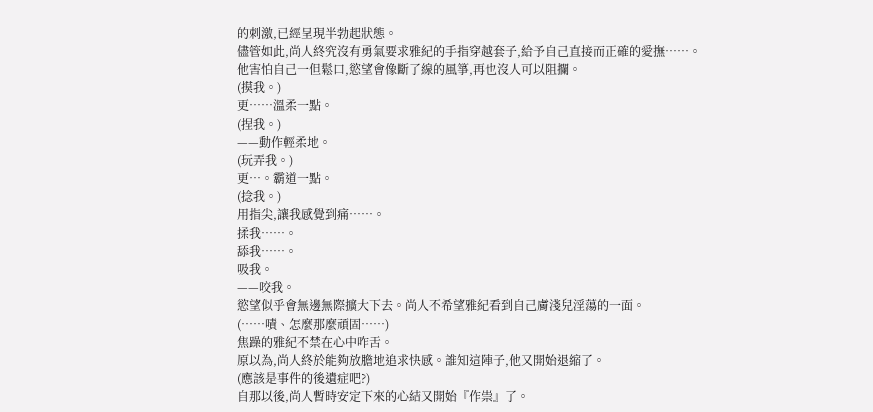的刺激,已經呈現半勃起狀態。
儘管如此,尚人終究沒有勇氣要求雅紀的手指穿越套子,給予自己直接而正確的愛撫……。
他害怕自己一但鬆口,慾望會像斷了線的風箏,再也沒人可以阻攔。
(摸我。)
更……溫柔一點。
(捏我。)
——動作輕柔地。
(玩弄我。)
更…。霸道一點。
(捻我。)
用指尖,讓我感覺到痛……。
揉我……。
舔我……。
吸我。
——咬我。
慾望似乎會無邊無際擴大下去。尚人不希望雅紀看到自己膚淺兒淫蕩的一面。
(……嘖、怎麼那麼頑固……)
焦躁的雅紀不禁在心中咋舌。
原以為,尚人終於能夠放膽地追求快感。誰知這陣子,他又開始退縮了。
(應該是事件的後遺症吧?)
自那以後,尚人暫時安定下來的心結又開始『作祟』了。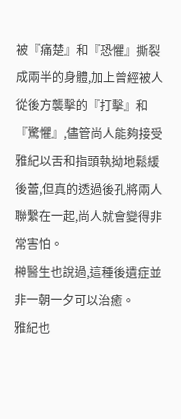被『痛楚』和『恐懼』撕裂成兩半的身體,加上曾經被人從後方襲擊的『打擊』和『驚懼』,儘管尚人能夠接受雅紀以舌和指頭執拗地鬆緩後蕾,但真的透過後孔將兩人聯繫在一起,尚人就會變得非常害怕。
榊醫生也說過,這種後遺症並非一朝一夕可以治癒。
雅紀也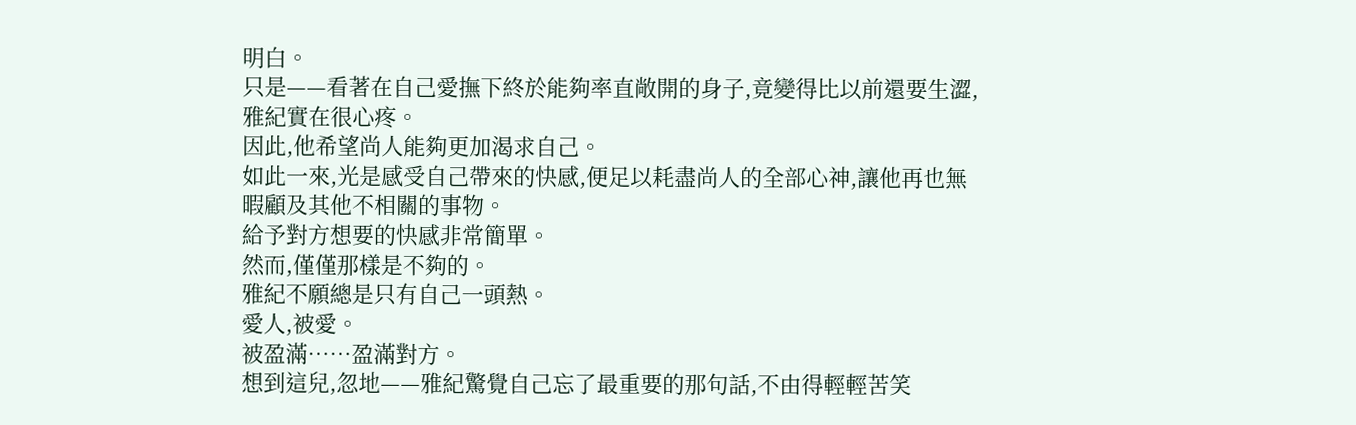明白。
只是——看著在自己愛撫下終於能夠率直敞開的身子,竟變得比以前還要生澀,雅紀實在很心疼。
因此,他希望尚人能夠更加渴求自己。
如此一來,光是感受自己帶來的快感,便足以耗盡尚人的全部心神,讓他再也無暇顧及其他不相關的事物。
給予對方想要的快感非常簡單。
然而,僅僅那樣是不夠的。
雅紀不願總是只有自己一頭熱。
愛人,被愛。
被盈滿……盈滿對方。
想到這兒,忽地——雅紀驚覺自己忘了最重要的那句話,不由得輕輕苦笑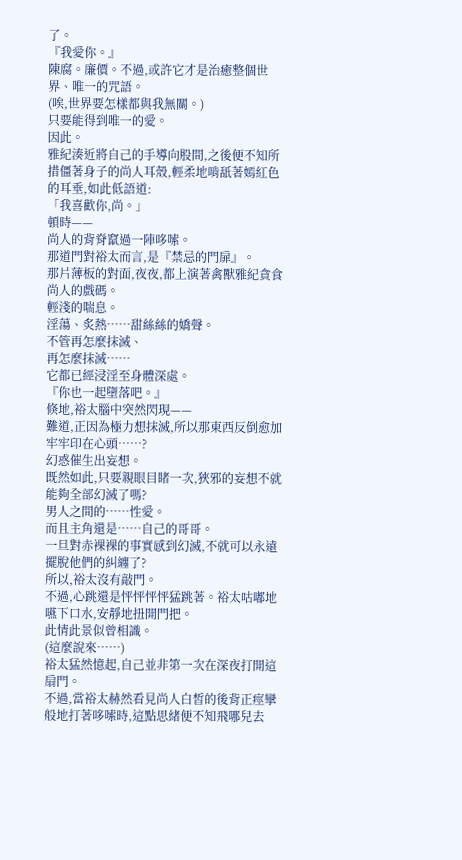了。
『我愛你。』
陳腐。廉價。不過,或許它才是治癒整個世界、唯一的咒語。
(唉,世界要怎樣都與我無關。)
只要能得到唯一的愛。
因此。
雅紀湊近將自己的手導向股間,之後便不知所措僵著身子的尚人耳殼,輕柔地啃舐著嫣紅色的耳垂,如此低語道:
「我喜歡你,尚。」
頓時——
尚人的背脊竄過一陣哆嗦。
那道門對裕太而言,是『禁忌的門扉』。
那片薄板的對面,夜夜,都上演著禽獸雅紀貪食尚人的戲碼。
輕淺的喘息。
淫蕩、炙熱……甜絲絲的嬌聲。
不管再怎麼抹滅、
再怎麼抹滅……
它都已經浸淫至身體深處。
『你也一起墮落吧。』
倏地,裕太腦中突然閃現——
難道,正因為極力想抹滅,所以那東西反倒愈加牢牢印在心頭……?
幻惑催生出妄想。
既然如此,只要親眼目睹一次,狹邪的妄想不就能夠全部幻滅了嗎?
男人之間的……性愛。
而且主角還是……自己的哥哥。
一旦對赤裸裸的事實感到幻滅,不就可以永遠擺脫他們的糾纏了?
所以,裕太沒有敲門。
不過,心跳還是怦怦怦怦猛跳著。裕太咕嘟地嚥下口水,安靜地扭開門把。
此情此景似曾相識。
(這麼說來……)
裕太猛然憶起,自己並非第一次在深夜打開這扇門。
不過,當裕太赫然看見尚人白皙的後背正痙攣般地打著哆嗦時,這點思緒便不知飛哪兒去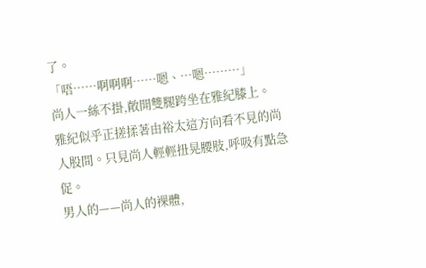了。
「唔……啊啊啊……嗯、…嗯………」
尚人一絲不掛,敞開雙腿跨坐在雅紀膝上。
雅紀似乎正搓揉著由裕太這方向看不見的尚人股間。只見尚人輕輕扭晃腰肢,呼吸有點急促。
男人的——尚人的裸體,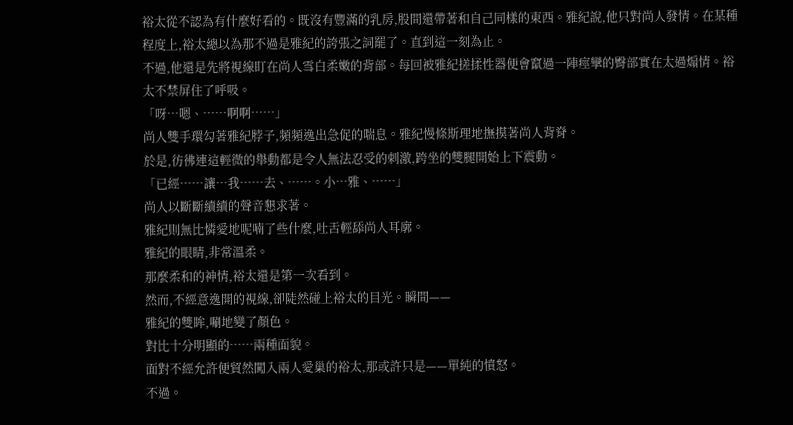裕太從不認為有什麼好看的。既沒有豐滿的乳房,股間還帶著和自己同樣的東西。雅紀說,他只對尚人發情。在某種程度上,裕太總以為那不過是雅紀的誇張之詞罷了。直到這一刻為止。
不過,他還是先將視線盯在尚人雪白柔嫩的背部。每回被雅紀搓揉性器便會竄過一陣痙攣的臀部實在太過煽情。裕太不禁屏住了呼吸。
「呀…嗯、……啊啊……」
尚人雙手環勾著雅紀脖子,頻頻逸出急促的喘息。雅紀慢條斯理地撫摸著尚人背脊。
於是,彷彿連這輕微的舉動都是令人無法忍受的刺激,跨坐的雙腿開始上下震動。
「已經……讓…我……去、……。小…雅、……」
尚人以斷斷續續的聲音懇求著。
雅紀則無比憐愛地呢喃了些什麼,吐舌輕舔尚人耳廓。
雅紀的眼睛,非常溫柔。
那麼柔和的神情,裕太還是第一次看到。
然而,不經意逸開的視線,卻陡然碰上裕太的目光。瞬間——
雅紀的雙眸,唰地變了顏色。
對比十分明顯的……兩種面貌。
面對不經允許便貿然闖入兩人愛巢的裕太,那或許只是——單純的憤怒。
不過。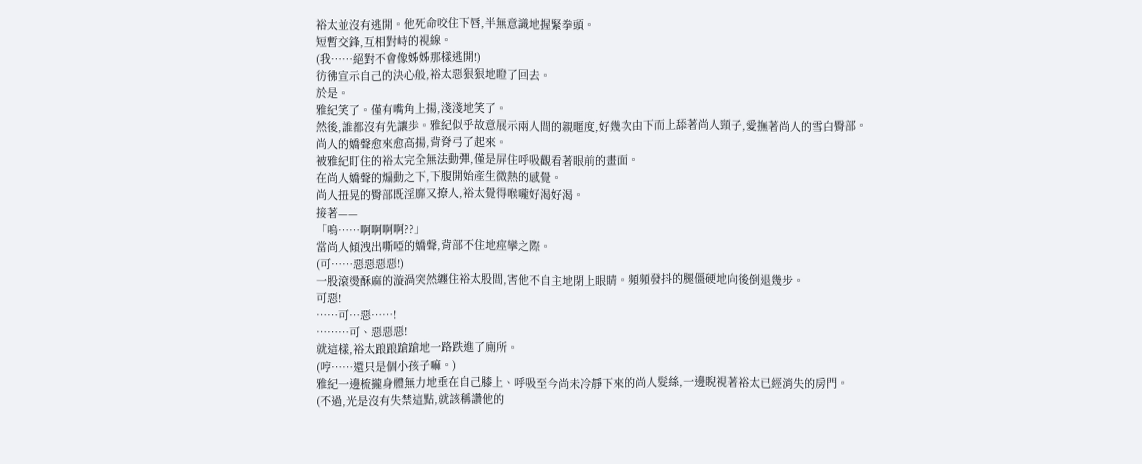裕太並沒有逃開。他死命咬住下唇,半無意識地握緊拳頭。
短暫交鋒,互相對峙的視線。
(我……絕對不會像姊姊那樣逃開!)
彷彿宣示自己的決心般,裕太惡狠狠地瞪了回去。
於是。
雅紀笑了。僅有嘴角上揚,淺淺地笑了。
然後,誰都沒有先讓歩。雅紀似乎故意展示兩人間的親暱度,好幾次由下而上舔著尚人頸子,愛撫著尚人的雪白臀部。
尚人的嬌聲愈來愈高揚,背脊弓了起來。
被雅紀盯住的裕太完全無法動彈,僅是屏住呼吸觀看著眼前的畫面。
在尚人嬌聲的煽動之下,下腹開始產生微熱的感覺。
尚人扭晃的臀部既淫靡又撩人,裕太覺得喉嚨好渴好渴。
接著——
「嗚……啊啊啊啊??」
當尚人傾洩出嘶啞的嬌聲,背部不住地痙攣之際。
(可……惡惡惡惡!)
一股滾燙酥麻的漩渦突然纏住裕太股間,害他不自主地閉上眼睛。頻頻發抖的腿僵硬地向後倒退幾步。
可惡!
……可…惡……!
………可、惡惡惡!
就這樣,裕太踉踉蹌蹌地一路跌進了廁所。
(哼……還只是個小孩子嘛。)
雅紀一邊梳攏身體無力地垂在自己膝上、呼吸至今尚未冷靜下來的尚人髮絲,一邊睨視著裕太已經消失的房門。
(不過,光是沒有失禁這點,就該稱讚他的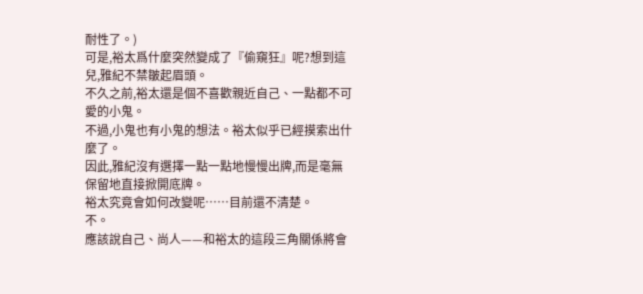耐性了。)
可是,裕太爲什麼突然變成了『偷窺狂』呢?想到這兒,雅紀不禁皺起眉頭。
不久之前,裕太還是個不喜歡親近自己、一點都不可愛的小鬼。
不過,小鬼也有小鬼的想法。裕太似乎已經摸索出什麼了。
因此,雅紀沒有選擇一點一點地慢慢出牌,而是毫無保留地直接掀開底牌。
裕太究竟會如何改變呢……目前還不清楚。
不。
應該說自己、尚人——和裕太的這段三角關係將會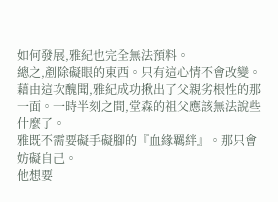如何發展,雅紀也完全無法預料。
總之,剷除礙眼的東西。只有這心情不會改變。
藉由這次醜聞,雅紀成功揪出了父親劣根性的那一面。一時半刻之間,堂森的祖父應該無法說些什麼了。
雅既不需要礙手礙腳的『血緣羈絆』。那只會妨礙自己。
他想要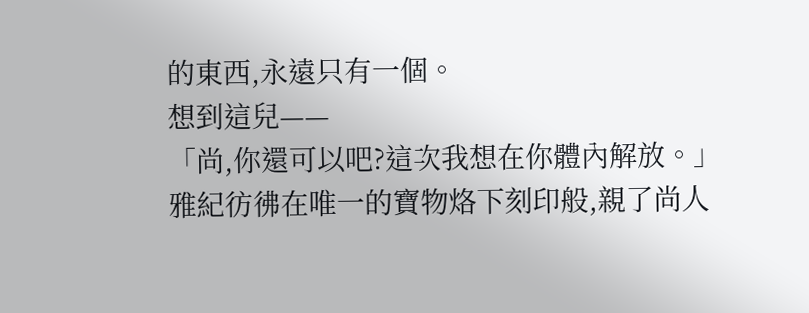的東西,永遠只有一個。
想到這兒——
「尚,你還可以吧?這次我想在你體內解放。」
雅紀彷彿在唯一的寶物烙下刻印般,親了尚人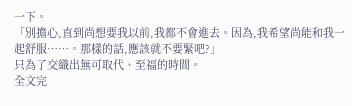一下。
「別擔心,直到尚想要我以前,我都不會進去。因為,我希望尚能和我一起舒服……。那樣的話,應該就不要緊吧?」
只為了交織出無可取代、至福的時間。
全文完